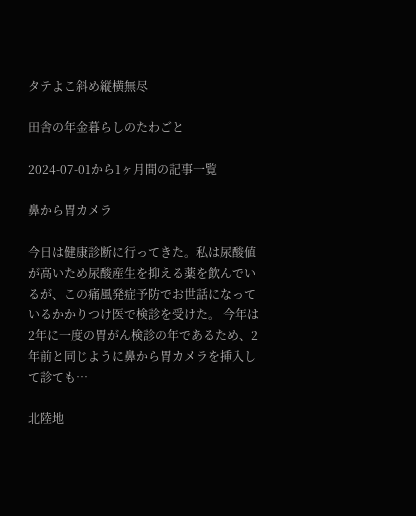タテよこ斜め縦横無尽

田舎の年金暮らしのたわごと

2024-07-01から1ヶ月間の記事一覧

鼻から胃カメラ

今日は健康診断に行ってきた。私は尿酸値が高いため尿酸産生を抑える薬を飲んでいるが、この痛風発症予防でお世話になっているかかりつけ医で検診を受けた。 今年は2年に一度の胃がん検診の年であるため、2年前と同じように鼻から胃カメラを挿入して診ても…

北陸地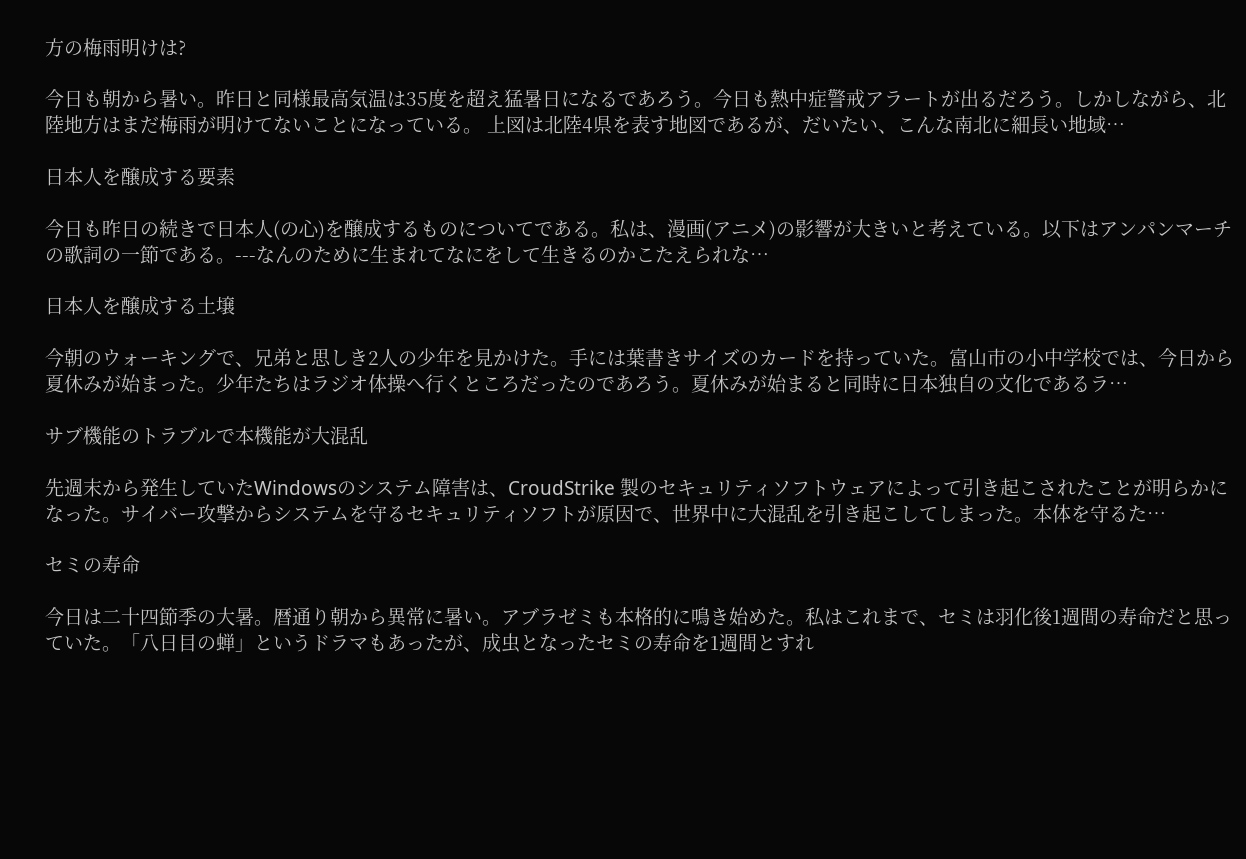方の梅雨明けは?

今日も朝から暑い。昨日と同様最高気温は35度を超え猛暑日になるであろう。今日も熱中症警戒アラートが出るだろう。しかしながら、北陸地方はまだ梅雨が明けてないことになっている。 上図は北陸4県を表す地図であるが、だいたい、こんな南北に細長い地域…

日本人を醸成する要素

今日も昨日の続きで日本人(の心)を醸成するものについてである。私は、漫画(アニメ)の影響が大きいと考えている。以下はアンパンマーチの歌詞の一節である。---なんのために生まれてなにをして生きるのかこたえられな…

日本人を醸成する土壌

今朝のウォーキングで、兄弟と思しき2人の少年を見かけた。手には葉書きサイズのカードを持っていた。富山市の小中学校では、今日から夏休みが始まった。少年たちはラジオ体操へ行くところだったのであろう。夏休みが始まると同時に日本独自の文化であるラ…

サブ機能のトラブルで本機能が大混乱

先週末から発生していたWindowsのシステム障害は、CroudStrike 製のセキュリティソフトウェアによって引き起こされたことが明らかになった。サイバー攻撃からシステムを守るセキュリティソフトが原因で、世界中に大混乱を引き起こしてしまった。本体を守るた…

セミの寿命

今日は二十四節季の大暑。暦通り朝から異常に暑い。アブラゼミも本格的に鳴き始めた。私はこれまで、セミは羽化後1週間の寿命だと思っていた。「八日目の蝉」というドラマもあったが、成虫となったセミの寿命を1週間とすれ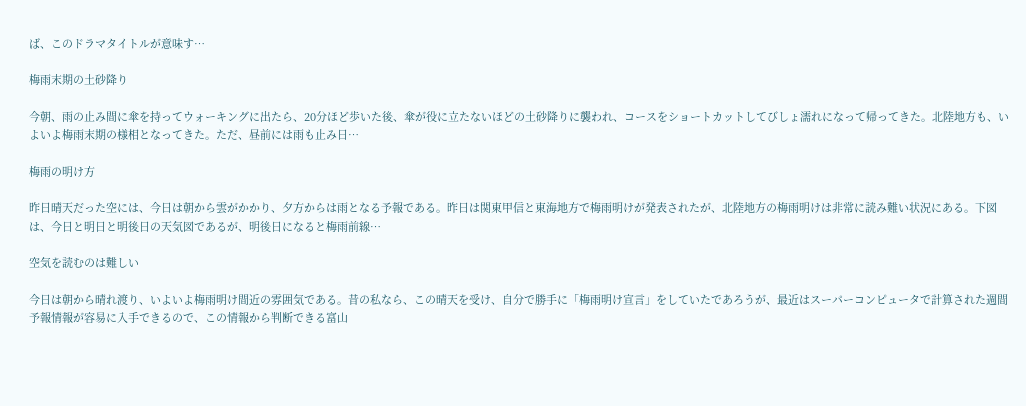ば、このドラマタイトルが意味す…

梅雨末期の土砂降り

今朝、雨の止み間に傘を持ってウォーキングに出たら、20分ほど歩いた後、傘が役に立たないほどの土砂降りに襲われ、コースをショートカットしてびしょ濡れになって帰ってきた。北陸地方も、いよいよ梅雨末期の様相となってきた。ただ、昼前には雨も止み日…

梅雨の明け方

昨日晴天だった空には、今日は朝から雲がかかり、夕方からは雨となる予報である。昨日は関東甲信と東海地方で梅雨明けが発表されたが、北陸地方の梅雨明けは非常に読み難い状況にある。下図は、今日と明日と明後日の天気図であるが、明後日になると梅雨前線…

空気を読むのは難しい

今日は朝から晴れ渡り、いよいよ梅雨明け間近の雰囲気である。昔の私なら、この晴天を受け、自分で勝手に「梅雨明け宣言」をしていたであろうが、最近はスーパーコンピュータで計算された週間予報情報が容易に入手できるので、この情報から判断できる富山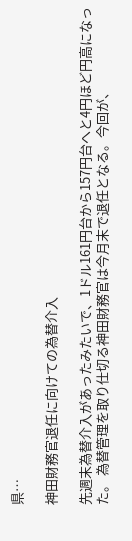県…

神田財務官退任に向けての為替介入

先週末為替介入があったみたいで、1ドル161円台から157円台へと4円ほど円高になった。 為替管理を取り仕切る神田財務官は今月末で退任となる。今回が、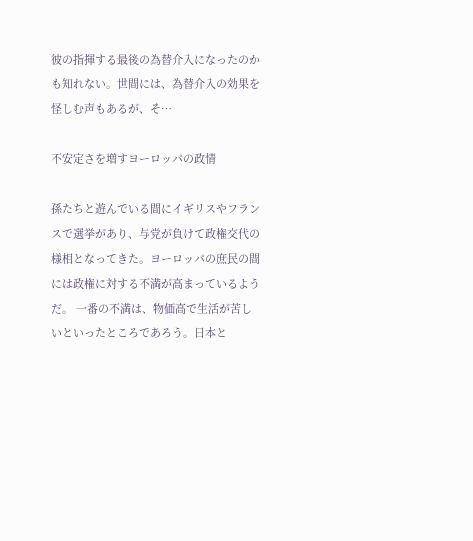彼の指揮する最後の為替介入になったのかも知れない。世間には、為替介入の効果を怪しむ声もあるが、そ…

不安定さを増すヨーロッパの政情

孫たちと遊んでいる間にイギリスやフランスで選挙があり、与党が負けて政権交代の様相となってきた。ヨーロッパの庶民の間には政権に対する不満が高まっているようだ。 一番の不満は、物価高で生活が苦しいといったところであろう。日本と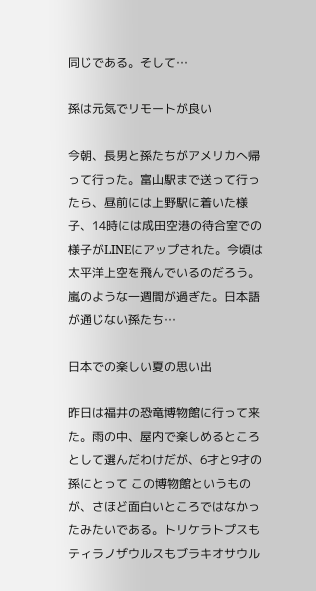同じである。そして…

孫は元気でリモートが良い

今朝、長男と孫たちがアメリカへ帰って行った。富山駅まで送って行ったら、昼前には上野駅に着いた様子、14時には成田空港の待合室での様子がLINEにアップされた。今頃は太平洋上空を飛んでいるのだろう。 嵐のような一週間が過ぎた。日本語が通じない孫たち…

日本での楽しい夏の思い出

昨日は福井の恐竜博物館に行って来た。雨の中、屋内で楽しめるところとして選んだわけだが、6才と9才の孫にとって この博物館というものが、さほど面白いところではなかったみたいである。トリケラトプスもティラノザウルスもブラキオサウル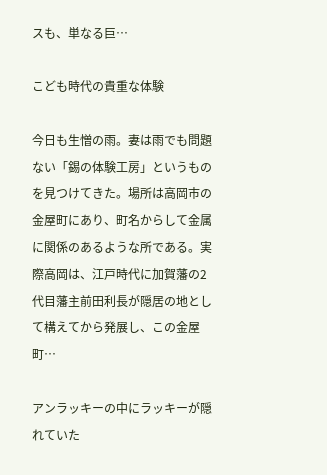スも、単なる巨…

こども時代の貴重な体験

今日も生憎の雨。妻は雨でも問題ない「錫の体験工房」というものを見つけてきた。場所は高岡市の金屋町にあり、町名からして金属に関係のあるような所である。実際高岡は、江戸時代に加賀藩の2代目藩主前田利長が隠居の地として構えてから発展し、この金屋町…

アンラッキーの中にラッキーが隠れていた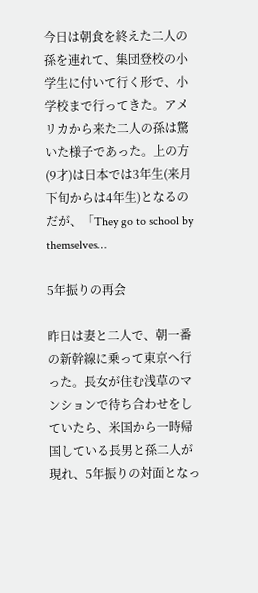今日は朝食を終えた二人の孫を連れて、集団登校の小学生に付いて行く形で、小学校まで行ってきた。アメリカから来た二人の孫は驚いた様子であった。上の方(9才)は日本では3年生(来月下旬からは4年生)となるのだが、「They go to school by themselves…

5年振りの再会

昨日は妻と二人で、朝一番の新幹線に乗って東京へ行った。長女が住む浅草のマンションで待ち合わせをしていたら、米国から一時帰国している長男と孫二人が現れ、5年振りの対面となっ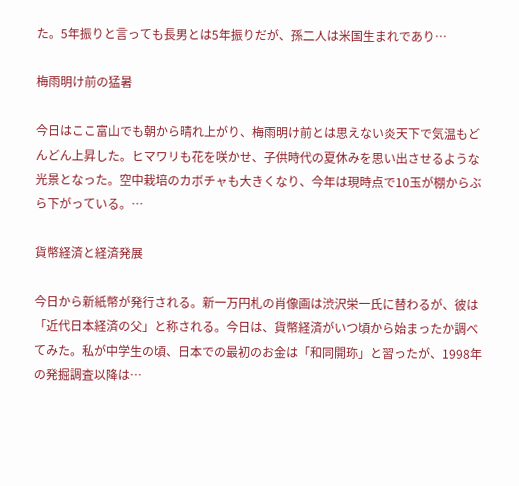た。5年振りと言っても長男とは5年振りだが、孫二人は米国生まれであり…

梅雨明け前の猛暑

今日はここ富山でも朝から晴れ上がり、梅雨明け前とは思えない炎天下で気温もどんどん上昇した。ヒマワリも花を咲かせ、子供時代の夏休みを思い出させるような光景となった。空中栽培のカボチャも大きくなり、今年は現時点で10玉が棚からぶら下がっている。…

貨幣経済と経済発展

今日から新紙幣が発行される。新一万円札の肖像画は渋沢栄一氏に替わるが、彼は「近代日本経済の父」と称される。今日は、貨幣経済がいつ頃から始まったか調べてみた。私が中学生の頃、日本での最初のお金は「和同開珎」と習ったが、1998年の発掘調査以降は…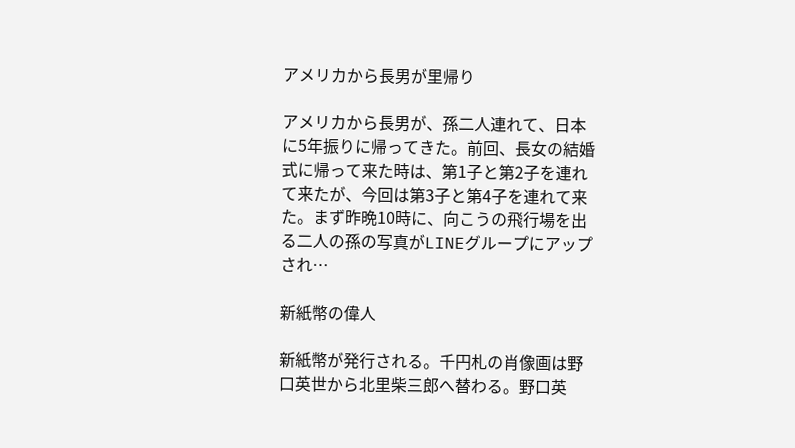アメリカから長男が里帰り

アメリカから長男が、孫二人連れて、日本に5年振りに帰ってきた。前回、長女の結婚式に帰って来た時は、第1子と第2子を連れて来たが、今回は第3子と第4子を連れて来た。まず昨晩10時に、向こうの飛行場を出る二人の孫の写真がLINEグループにアップされ…

新紙幣の偉人

新紙幣が発行される。千円札の肖像画は野口英世から北里柴三郎へ替わる。野口英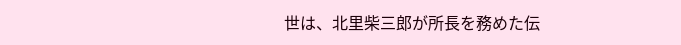世は、北里柴三郎が所長を務めた伝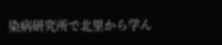染病研究所で北里から学ん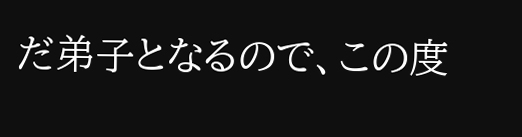だ弟子となるので、この度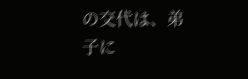の交代は、弟子に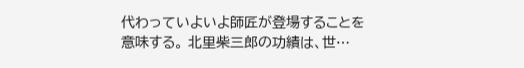代わっていよいよ師匠が登場することを意味する。 北里柴三郎の功績は、世…